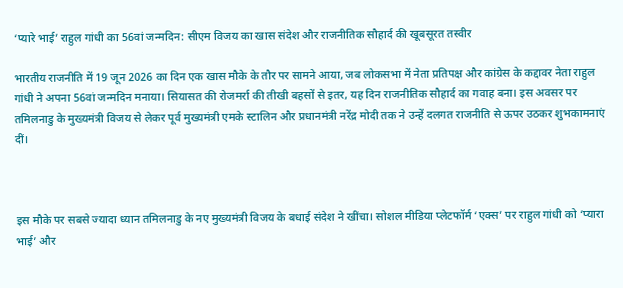‘प्यारे भाई’ राहुल गांधी का 56वां जन्मदिन: सीएम विजय का खास संदेश और राजनीतिक सौहार्द की खूबसूरत तस्वीर

भारतीय राजनीति में 19 जून 2026 का दिन एक खास मौके के तौर पर सामने आया, जब लोकसभा में नेता प्रतिपक्ष और कांग्रेस के कद्दावर नेता राहुल गांधी ने अपना 56वां जन्मदिन मनाया। सियासत की रोजमर्रा की तीखी बहसों से इतर, यह दिन राजनीतिक सौहार्द का गवाह बना। इस अवसर पर तमिलनाडु के मुख्यमंत्री विजय से लेकर पूर्व मुख्यमंत्री एमके स्टालिन और प्रधानमंत्री नरेंद्र मोदी तक ने उन्हें दलगत राजनीति से ऊपर उठकर शुभकामनाएं दीं।



इस मौके पर सबसे ज्यादा ध्यान तमिलनाडु के नए मुख्यमंत्री विजय के बधाई संदेश ने खींचा। सोशल मीडिया प्लेटफॉर्म ‘एक्स’ पर राहुल गांधी को ‘प्यारा भाई’ और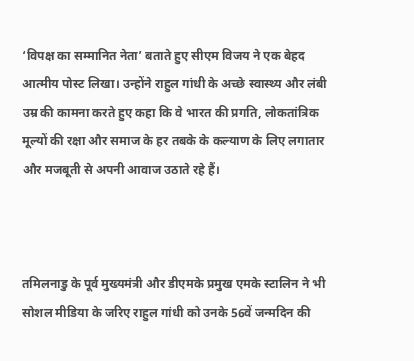‘विपक्ष का सम्मानित नेता’ बताते हुए सीएम विजय ने एक बेहद आत्मीय पोस्ट लिखा। उन्होंने राहुल गांधी के अच्छे स्वास्थ्य और लंबी उम्र की कामना करते हुए कहा कि वे भारत की प्रगति, लोकतांत्रिक मूल्यों की रक्षा और समाज के हर तबके के कल्याण के लिए लगातार और मजबूती से अपनी आवाज उठाते रहे हैं।



तमिलनाडु के पूर्व मुख्यमंत्री और डीएमके प्रमुख एमके स्टालिन ने भी सोशल मीडिया के जरिए राहुल गांधी को उनके 56वें जन्मदिन की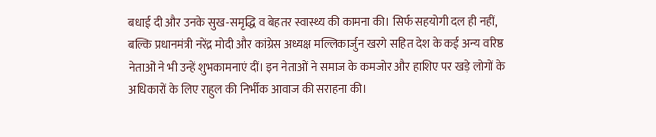बधाई दी और उनके सुख-समृद्धि व बेहतर स्वास्थ्य की कामना की। सिर्फ सहयोगी दल ही नहीं, बल्कि प्रधानमंत्री नरेंद्र मोदी और कांग्रेस अध्यक्ष मल्लिकार्जुन खरगे सहित देश के कई अन्य वरिष्ठ नेताओं ने भी उन्हें शुभकामनाएं दीं। इन नेताओं ने समाज के कमजोर और हाशिए पर खड़े लोगों के अधिकारों के लिए राहुल की निर्भीक आवाज की सराहना की।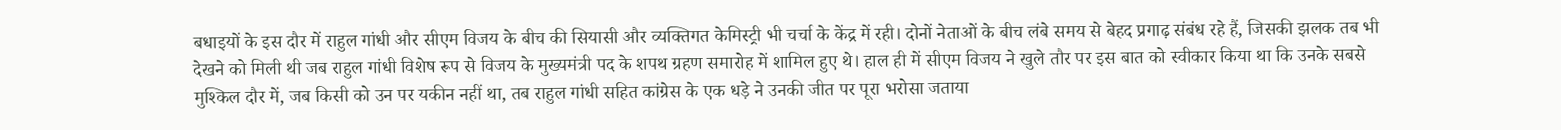बधाइयों के इस दौर में राहुल गांधी और सीएम विजय के बीच की सियासी और व्यक्तिगत केमिस्ट्री भी चर्चा के केंद्र में रही। दोनों नेताओं के बीच लंबे समय से बेहद प्रगाढ़ संबंध रहे हैं, जिसकी झलक तब भी देखने को मिली थी जब राहुल गांधी विशेष रूप से विजय के मुख्यमंत्री पद के शपथ ग्रहण समारोह में शामिल हुए थे। हाल ही में सीएम विजय ने खुले तौर पर इस बात को स्वीकार किया था कि उनके सबसे मुश्किल दौर में, जब किसी को उन पर यकीन नहीं था, तब राहुल गांधी सहित कांग्रेस के एक धड़े ने उनकी जीत पर पूरा भरोसा जताया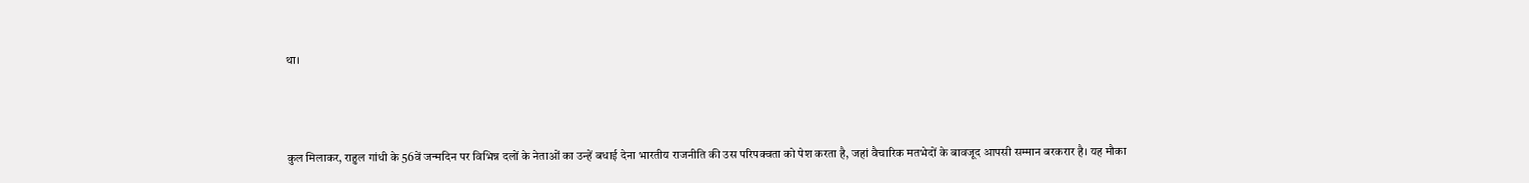था।



कुल मिलाकर, राहुल गांधी के 56वें जन्मदिन पर विभिन्न दलों के नेताओं का उन्हें बधाई देना भारतीय राजनीति की उस परिपक्वता को पेश करता है, जहां वैचारिक मतभेदों के बावजूद आपसी सम्मान बरकरार है। यह मौका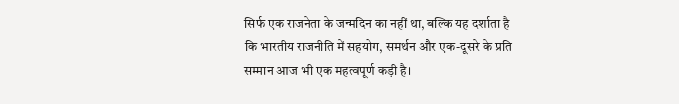सिर्फ एक राजनेता के जन्मदिन का नहीं था, बल्कि यह दर्शाता है कि भारतीय राजनीति में सहयोग, समर्थन और एक-दूसरे के प्रति सम्मान आज भी एक महत्वपूर्ण कड़ी है।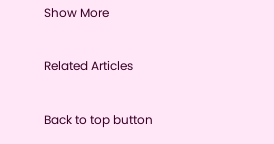Show More

Related Articles

Back to top button